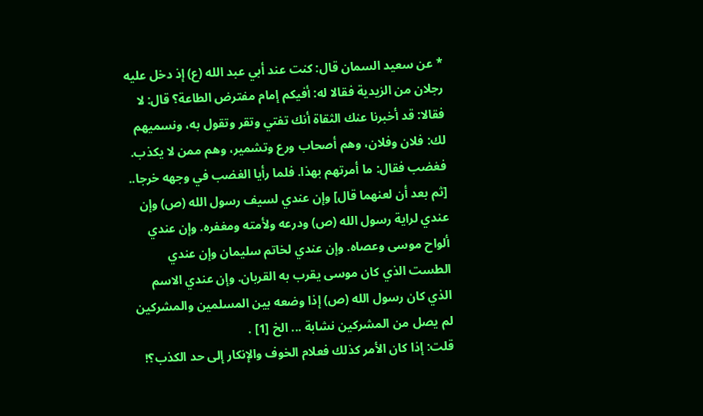* عن سعيد السمان قال: كنت عند أبي عبد الله (ع) إذ دخل عليه رجلان من الزيدية فقالا له: أفيكم إمام مفترض الطاعة؟ قال: لا فقالا: قد أخبرنا عنك الثقاة أنك تفتي وتقر وتقول به، ونسميهم لك: فلان وفلان، وهم أصحاب ورع وتشمير، وهم ممن لا يكذب. فغضب فقال: ما أمرتهم بهذا. فلما رأيا الغضب في وجهه خرجا.. [ثم بعد أن لعنهما قال] وإن عندي لسيف رسول الله (ص) وإن عندي لراية رسول الله (ص) ودرعه ولأمته ومغفره. وإن عندي ألواح موسى وعصاه. وإن عندي لخاتم سليمان وإن عندي الطست الذي كان موسى يقرب به القربان. وإن عندي الاسم الذي كان رسول الله (ص) إذا وضعه بين المسلمين والمشركين لم يصل من المشركين نشابة ... الخ [1] .
قلت: إذا كان الأمر كذلك فعلام الخوف والإنكار إلى حد الكذب؟!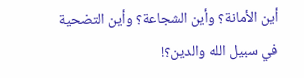أين الأمانة؟ وأين الشجاعة؟ وأين التضحية في سبيل الله والدين؟!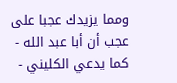ومما يزيدك عجبا على عجب أن أبا عبد الله - كما يدعي الكليني -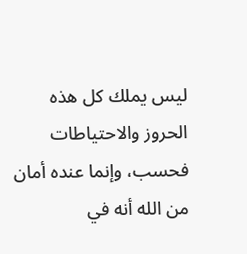ليس يملك كل هذه الحروز والاحتياطات فحسب، وإنما عنده أمان من الله أنه في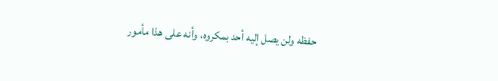حفظه ولن يصل إليه أحد بمكروه، وأنه على هذا مأمور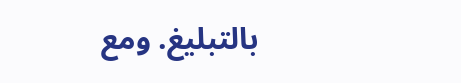بالتبليغ. ومع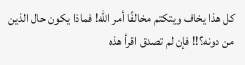كل هذا يخاف ويتكتم مخالفًا أمر الله! فماذا يكون حال الذين من دونه؟!! فإن لم تصدق اقرأ هذه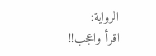الرواية:
اقرأ واعجب!!